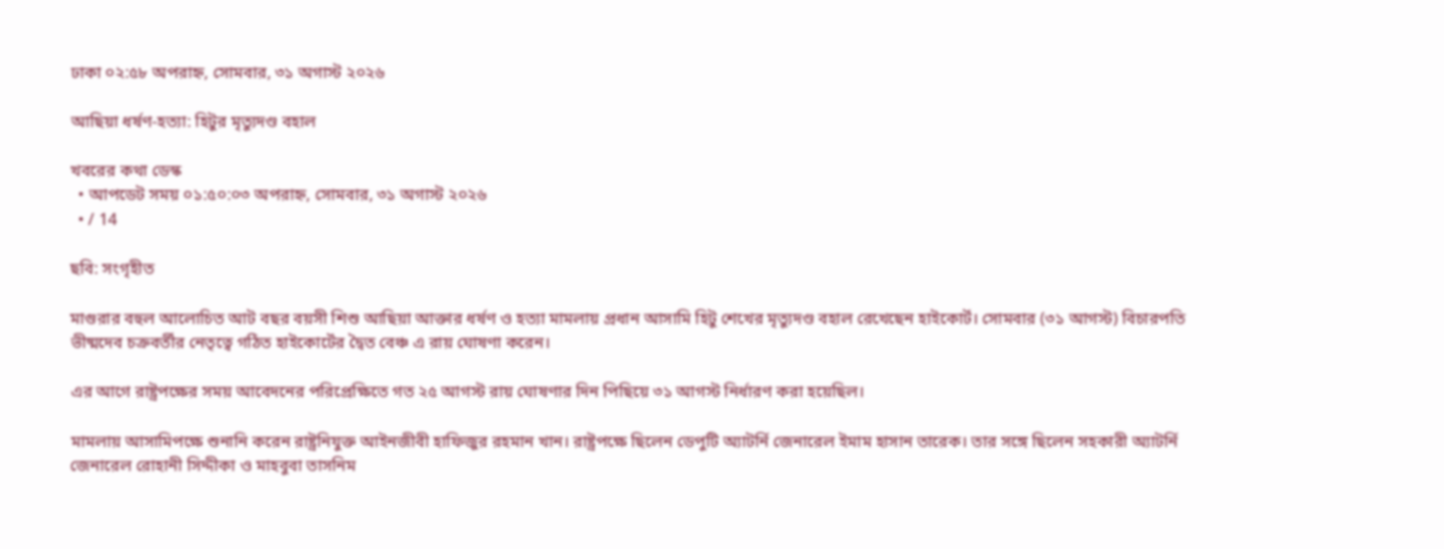ঢাকা ০২:৫৮ অপরাহ্ন, সোমবার, ৩১ অগাস্ট ২০২৬

আছিয়া ধর্ষণ-হত্যা: হিটুর মৃত্যুদণ্ড বহাল

খবরের কথা ডেস্ক
  • আপডেট সময় ০১:৫০:০৩ অপরাহ্ন, সোমবার, ৩১ অগাস্ট ২০২৬
  • / 14

ছবি: সংগৃহীত

মাগুরার বহুল আলোচিত আট বছর বয়সী শিশু আছিয়া আক্তার ধর্ষণ ও হত্যা মামলায় প্রধান আসামি হিটু শেখের মৃত্যুদণ্ড বহাল রেখেছেন হাইকোর্ট। সোমবার (৩১ আগস্ট) বিচারপতি ভীষ্মদেব চক্রবর্তীর নেতৃত্বে গঠিত হাইকোর্টের দ্বৈত বেঞ্চ এ রায় ঘোষণা করেন।

এর আগে রাষ্ট্রপক্ষের সময় আবেদনের পরিপ্রেক্ষিতে গত ২৫ আগস্ট রায় ঘোষণার দিন পিছিয়ে ৩১ আগস্ট নির্ধারণ করা হয়েছিল।

মামলায় আসামিপক্ষে শুনানি করেন রাষ্ট্রনিযুক্ত আইনজীবী হাফিজুর রহমান খান। রাষ্ট্রপক্ষে ছিলেন ডেপুটি অ্যাটর্নি জেনারেল ইমাম হাসান তারেক। তার সঙ্গে ছিলেন সহকারী অ্যাটর্নি জেনারেল রোহানী সিদ্দীকা ও মাহবুবা তাসনিম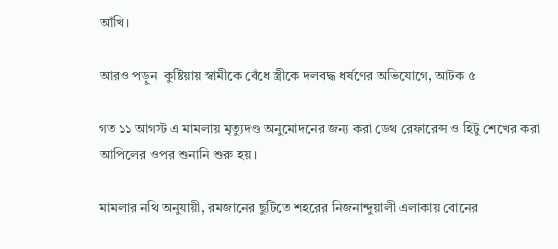আঁখি।

আরও পড়ুন  কুষ্টিয়ায় স্বামীকে বেঁধে স্ত্রীকে দলবদ্ধ ধর্ষণের অভিযোগে, আটক ৫

গত ১১ আগস্ট এ মামলায় মৃত্যুদণ্ড অনুমোদনের জন্য করা ডেথ রেফারেন্স ও হিটু শেখের করা আপিলের ওপর শুনানি শুরু হয়।

মামলার নথি অনুযায়ী, রমজানের ছুটিতে শহরের নিজনান্দুয়ালী এলাকায় বোনের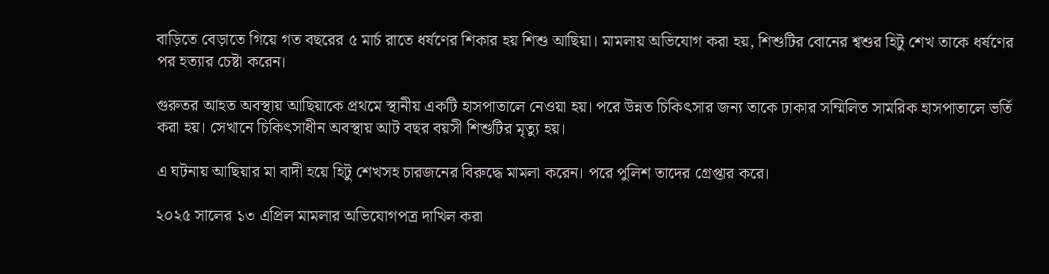বাড়িতে বেড়াতে গিয়ে গত বছরের ৫ মার্চ রাতে ধর্ষণের শিকার হয় শিশু আছিয়া। মামলায় অভিযোগ করা হয়, শিশুটির বোনের শ্বশুর হিটু শেখ তাকে ধর্ষণের পর হত্যার চেষ্টা করেন।

গুরুতর আহত অবস্থায় আছিয়াকে প্রথমে স্থানীয় একটি হাসপাতালে নেওয়া হয়। পরে উন্নত চিকিৎসার জন্য তাকে ঢাকার সম্মিলিত সামরিক হাসপাতালে ভর্তি করা হয়। সেখানে চিকিৎসাধীন অবস্থায় আট বছর বয়সী শিশুটির মৃত্যু হয়।

এ ঘটনায় আছিয়ার মা বাদী হয়ে হিটু শেখসহ চারজনের বিরুদ্ধে মামলা করেন। পরে পুলিশ তাদের গ্রেপ্তার করে।

২০২৫ সালের ১৩ এপ্রিল মামলার অভিযোগপত্র দাখিল করা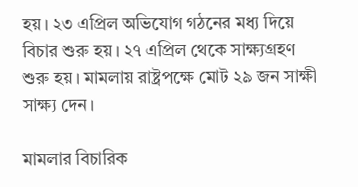হয়। ২৩ এপ্রিল অভিযোগ গঠনের মধ্য দিয়ে বিচার শুরু হয়। ২৭ এপ্রিল থেকে সাক্ষ্যগ্রহণ শুরু হয়। মামলায় রাষ্ট্রপক্ষে মোট ২৯ জন সাক্ষী সাক্ষ্য দেন।

মামলার বিচারিক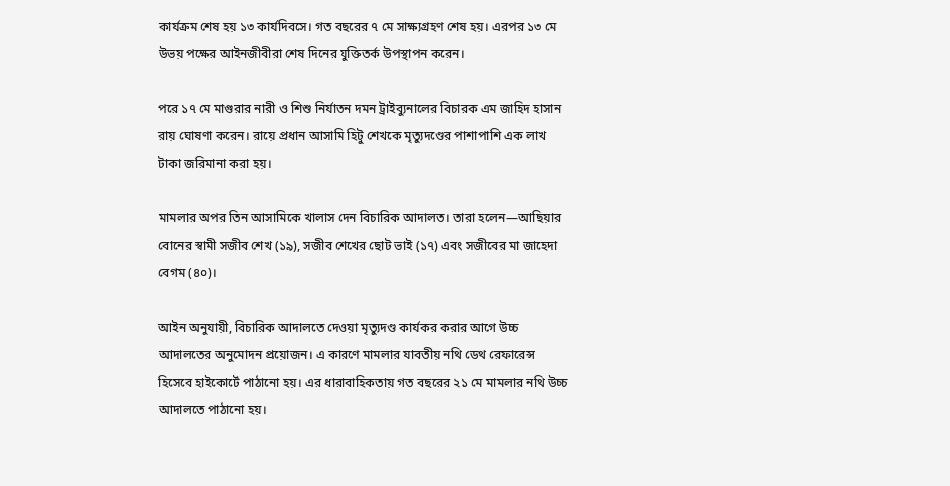কার্যক্রম শেষ হয় ১৩ কার্যদিবসে। গত বছরের ৭ মে সাক্ষ্যগ্রহণ শেষ হয়। এরপর ১৩ মে উভয় পক্ষের আইনজীবীরা শেষ দিনের যুক্তিতর্ক উপস্থাপন করেন।

পরে ১৭ মে মাগুরার নারী ও শিশু নির্যাতন দমন ট্রাইব্যুনালের বিচারক এম জাহিদ হাসান রায় ঘোষণা করেন। রায়ে প্রধান আসামি হিটু শেখকে মৃত্যুদণ্ডের পাশাপাশি এক লাখ টাকা জরিমানা করা হয়।

মামলার অপর তিন আসামিকে খালাস দেন বিচারিক আদালত। তারা হলেন—আছিয়ার বোনের স্বামী সজীব শেখ (১৯), সজীব শেখের ছোট ভাই (১৭) এবং সজীবের মা জাহেদা বেগম (৪০)।

আইন অনুযায়ী, বিচারিক আদালতে দেওয়া মৃত্যুদণ্ড কার্যকর করার আগে উচ্চ আদালতের অনুমোদন প্রয়োজন। এ কারণে মামলার যাবতীয় নথি ডেথ রেফারেন্স হিসেবে হাইকোর্টে পাঠানো হয়। এর ধারাবাহিকতায় গত বছরের ২১ মে মামলার নথি উচ্চ আদালতে পাঠানো হয়।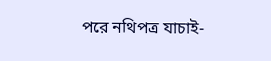পরে নথিপত্র যাচাই-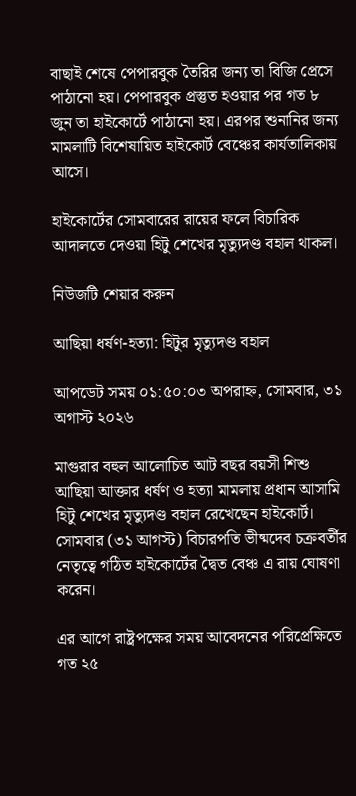বাছাই শেষে পেপারবুক তৈরির জন্য তা বিজি প্রেসে পাঠানো হয়। পেপারবুক প্রস্তুত হওয়ার পর গত ৮ জুন তা হাইকোর্টে পাঠানো হয়। এরপর শুনানির জন্য মামলাটি বিশেষায়িত হাইকোর্ট বেঞ্চের কার্যতালিকায় আসে।

হাইকোর্টের সোমবারের রায়ের ফলে বিচারিক আদালতে দেওয়া হিটু শেখের মৃত্যুদণ্ড বহাল থাকল।

নিউজটি শেয়ার করুন

আছিয়া ধর্ষণ-হত্যা: হিটুর মৃত্যুদণ্ড বহাল

আপডেট সময় ০১:৫০:০৩ অপরাহ্ন, সোমবার, ৩১ অগাস্ট ২০২৬

মাগুরার বহুল আলোচিত আট বছর বয়সী শিশু আছিয়া আক্তার ধর্ষণ ও হত্যা মামলায় প্রধান আসামি হিটু শেখের মৃত্যুদণ্ড বহাল রেখেছেন হাইকোর্ট। সোমবার (৩১ আগস্ট) বিচারপতি ভীষ্মদেব চক্রবর্তীর নেতৃত্বে গঠিত হাইকোর্টের দ্বৈত বেঞ্চ এ রায় ঘোষণা করেন।

এর আগে রাষ্ট্রপক্ষের সময় আবেদনের পরিপ্রেক্ষিতে গত ২৫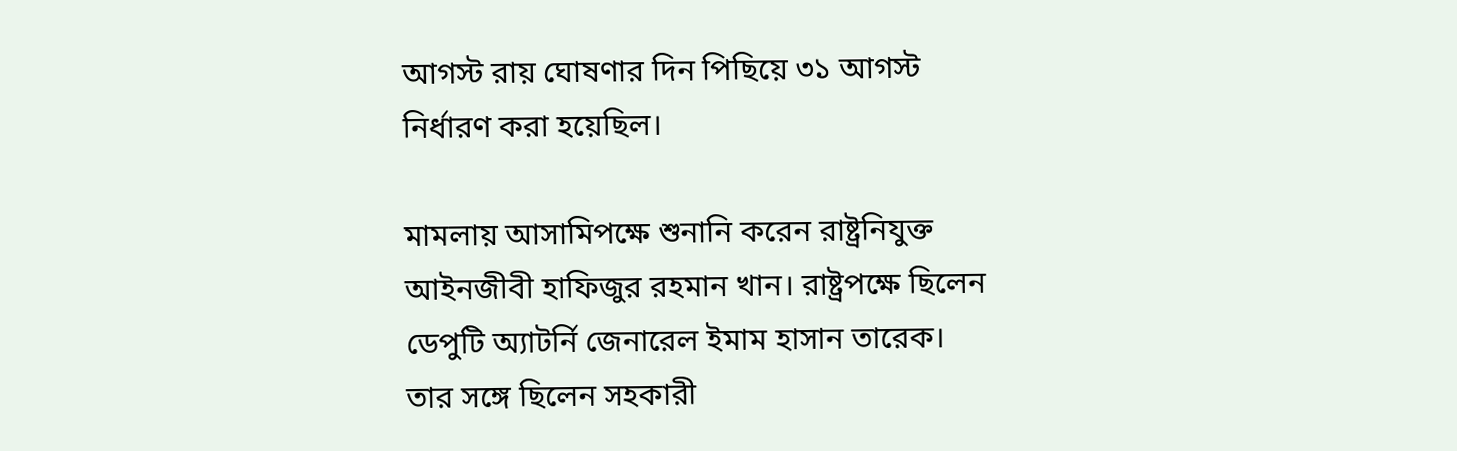আগস্ট রায় ঘোষণার দিন পিছিয়ে ৩১ আগস্ট নির্ধারণ করা হয়েছিল।

মামলায় আসামিপক্ষে শুনানি করেন রাষ্ট্রনিযুক্ত আইনজীবী হাফিজুর রহমান খান। রাষ্ট্রপক্ষে ছিলেন ডেপুটি অ্যাটর্নি জেনারেল ইমাম হাসান তারেক। তার সঙ্গে ছিলেন সহকারী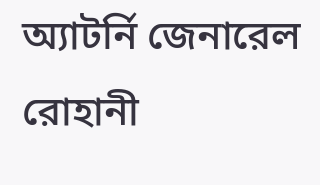অ্যাটর্নি জেনারেল রোহানী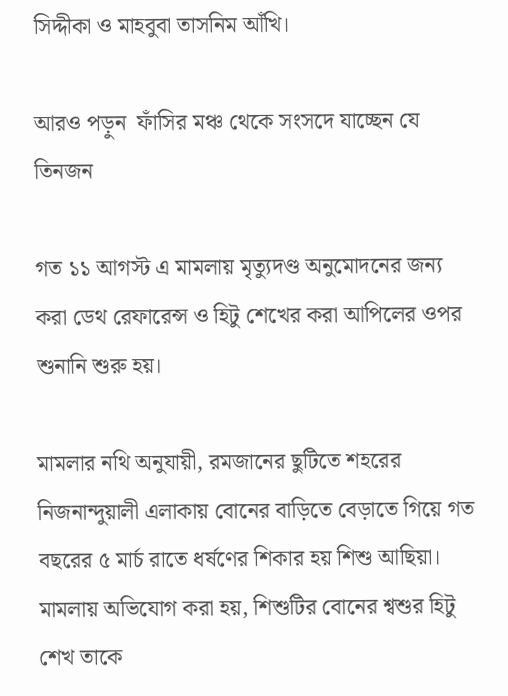সিদ্দীকা ও মাহবুবা তাসনিম আঁখি।

আরও পড়ুন  ফাঁসির মঞ্চ থেকে সংসদে যাচ্ছেন যে তিনজন

গত ১১ আগস্ট এ মামলায় মৃত্যুদণ্ড অনুমোদনের জন্য করা ডেথ রেফারেন্স ও হিটু শেখের করা আপিলের ওপর শুনানি শুরু হয়।

মামলার নথি অনুযায়ী, রমজানের ছুটিতে শহরের নিজনান্দুয়ালী এলাকায় বোনের বাড়িতে বেড়াতে গিয়ে গত বছরের ৫ মার্চ রাতে ধর্ষণের শিকার হয় শিশু আছিয়া। মামলায় অভিযোগ করা হয়, শিশুটির বোনের শ্বশুর হিটু শেখ তাকে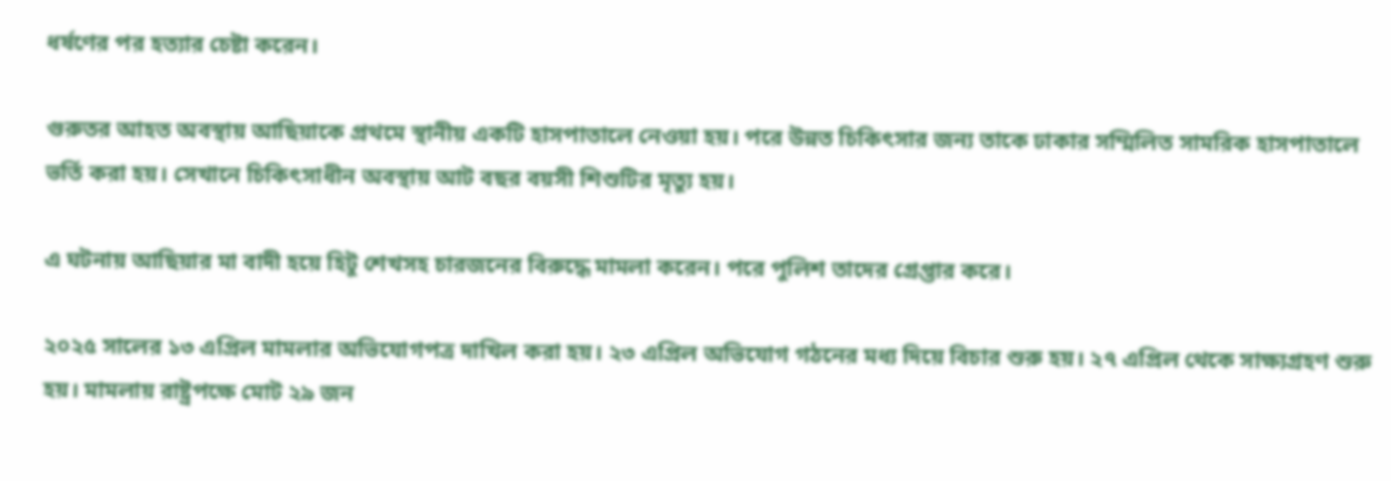ধর্ষণের পর হত্যার চেষ্টা করেন।

গুরুতর আহত অবস্থায় আছিয়াকে প্রথমে স্থানীয় একটি হাসপাতালে নেওয়া হয়। পরে উন্নত চিকিৎসার জন্য তাকে ঢাকার সম্মিলিত সামরিক হাসপাতালে ভর্তি করা হয়। সেখানে চিকিৎসাধীন অবস্থায় আট বছর বয়সী শিশুটির মৃত্যু হয়।

এ ঘটনায় আছিয়ার মা বাদী হয়ে হিটু শেখসহ চারজনের বিরুদ্ধে মামলা করেন। পরে পুলিশ তাদের গ্রেপ্তার করে।

২০২৫ সালের ১৩ এপ্রিল মামলার অভিযোগপত্র দাখিল করা হয়। ২৩ এপ্রিল অভিযোগ গঠনের মধ্য দিয়ে বিচার শুরু হয়। ২৭ এপ্রিল থেকে সাক্ষ্যগ্রহণ শুরু হয়। মামলায় রাষ্ট্রপক্ষে মোট ২৯ জন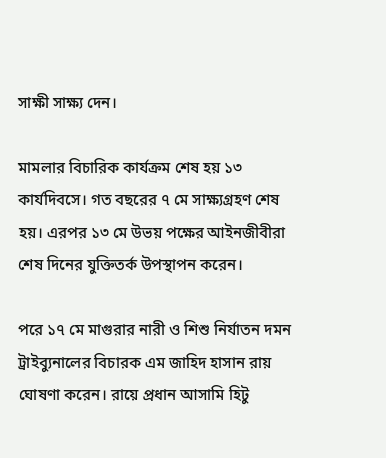সাক্ষী সাক্ষ্য দেন।

মামলার বিচারিক কার্যক্রম শেষ হয় ১৩ কার্যদিবসে। গত বছরের ৭ মে সাক্ষ্যগ্রহণ শেষ হয়। এরপর ১৩ মে উভয় পক্ষের আইনজীবীরা শেষ দিনের যুক্তিতর্ক উপস্থাপন করেন।

পরে ১৭ মে মাগুরার নারী ও শিশু নির্যাতন দমন ট্রাইব্যুনালের বিচারক এম জাহিদ হাসান রায় ঘোষণা করেন। রায়ে প্রধান আসামি হিটু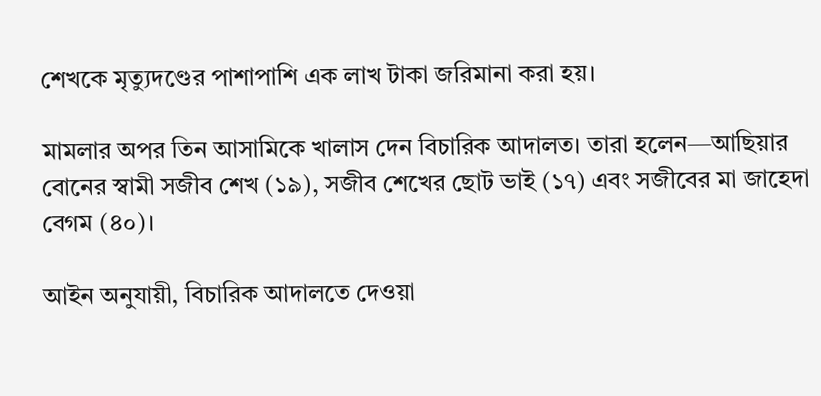শেখকে মৃত্যুদণ্ডের পাশাপাশি এক লাখ টাকা জরিমানা করা হয়।

মামলার অপর তিন আসামিকে খালাস দেন বিচারিক আদালত। তারা হলেন—আছিয়ার বোনের স্বামী সজীব শেখ (১৯), সজীব শেখের ছোট ভাই (১৭) এবং সজীবের মা জাহেদা বেগম (৪০)।

আইন অনুযায়ী, বিচারিক আদালতে দেওয়া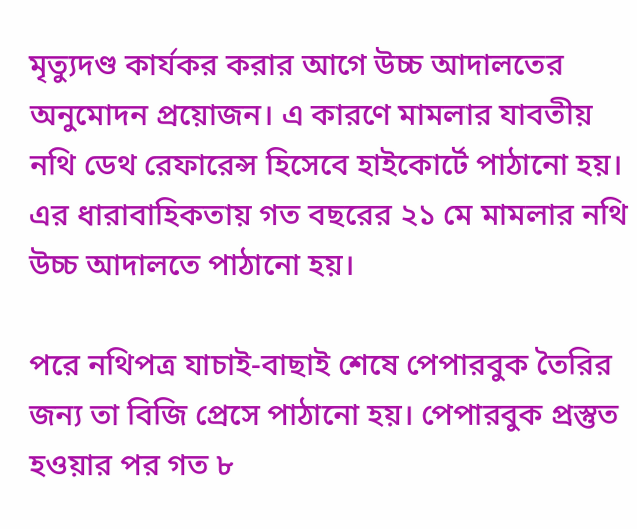মৃত্যুদণ্ড কার্যকর করার আগে উচ্চ আদালতের অনুমোদন প্রয়োজন। এ কারণে মামলার যাবতীয় নথি ডেথ রেফারেন্স হিসেবে হাইকোর্টে পাঠানো হয়। এর ধারাবাহিকতায় গত বছরের ২১ মে মামলার নথি উচ্চ আদালতে পাঠানো হয়।

পরে নথিপত্র যাচাই-বাছাই শেষে পেপারবুক তৈরির জন্য তা বিজি প্রেসে পাঠানো হয়। পেপারবুক প্রস্তুত হওয়ার পর গত ৮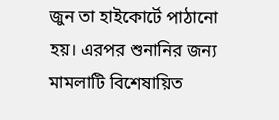জুন তা হাইকোর্টে পাঠানো হয়। এরপর শুনানির জন্য মামলাটি বিশেষায়িত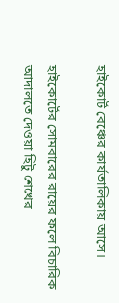হাইকোর্ট বেঞ্চের কার্যতালিকায় আসে।

হাইকোর্টের সোমবারের রায়ের ফলে বিচারিক আদালতে দেওয়া হিটু শেখের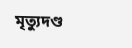মৃত্যুদণ্ড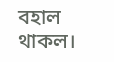বহাল থাকল।